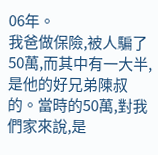06年。
我爸做保險,被人騙了50萬,而其中有一大半,是他的好兄弟陳叔的。當時的50萬,對我們家來說,是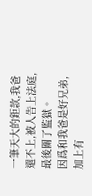一筆天大的鉅款,我爸還不上,被人告上法庭,最後關了監獄。
因爲和我爸是好兄弟,加上有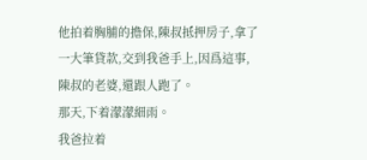他拍着胸脯的擔保,陳叔抵押房子,拿了一大筆貸款,交到我爸手上,因爲這事,陳叔的老婆,還跟人跑了。
那天,下着濛濛細雨。
我爸拉着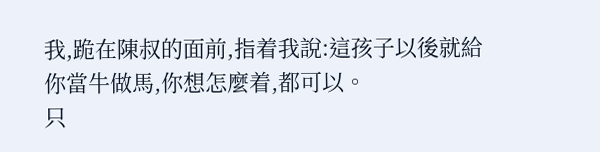我,跪在陳叔的面前,指着我說:這孩子以後就給你當牛做馬,你想怎麼着,都可以。
只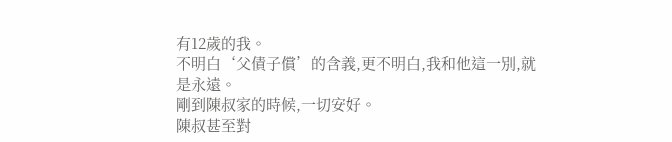有12歲的我。
不明白‘父債子償’的含義,更不明白,我和他這一別,就是永遠。
剛到陳叔家的時候,一切安好。
陳叔甚至對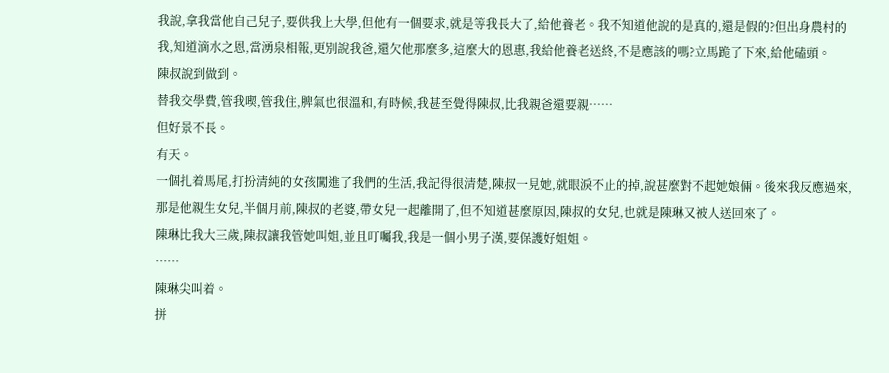我說,拿我當他自己兒子,要供我上大學,但他有一個要求,就是等我長大了,給他養老。我不知道他說的是真的,還是假的?但出身農村的我,知道滴水之恩,當湧泉相報,更別說我爸,還欠他那麼多,這麼大的恩惠,我給他養老送終,不是應該的嗎?立馬跪了下來,給他磕頭。
陳叔說到做到。
替我交學費,管我喫,管我住,脾氣也很溫和,有時候,我甚至覺得陳叔,比我親爸還要親……
但好景不長。
有天。
一個扎着馬尾,打扮清純的女孩闖進了我們的生活,我記得很清楚,陳叔一見她,就眼淚不止的掉,說甚麼對不起她娘倆。後來我反應過來,那是他親生女兒,半個月前,陳叔的老婆,帶女兒一起離開了,但不知道甚麼原因,陳叔的女兒,也就是陳琳又被人送回來了。
陳琳比我大三歲,陳叔讓我管她叫姐,並且叮囑我,我是一個小男子漢,要保護好姐姐。
……
陳琳尖叫着。
拼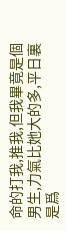命的打我,推我,但我畢竟是個男生,力氣比她大的多,平日裏是爲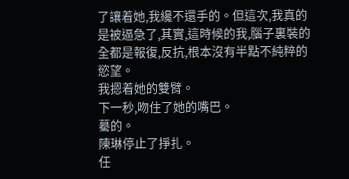了讓着她,我纔不還手的。但這次,我真的是被逼急了,其實,這時候的我,腦子裏裝的全都是報復,反抗,根本沒有半點不純粹的慾望。
我摁着她的雙臂。
下一秒,吻住了她的嘴巴。
驀的。
陳琳停止了掙扎。
任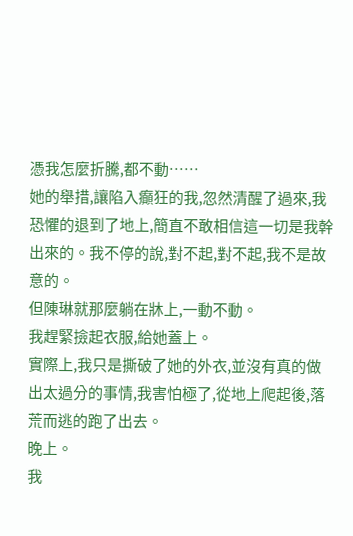憑我怎麼折騰,都不動……
她的舉措,讓陷入癲狂的我,忽然清醒了過來,我恐懼的退到了地上,簡直不敢相信這一切是我幹出來的。我不停的說,對不起,對不起,我不是故意的。
但陳琳就那麼躺在牀上,一動不動。
我趕緊撿起衣服,給她蓋上。
實際上,我只是撕破了她的外衣,並沒有真的做出太過分的事情,我害怕極了,從地上爬起後,落荒而逃的跑了出去。
晚上。
我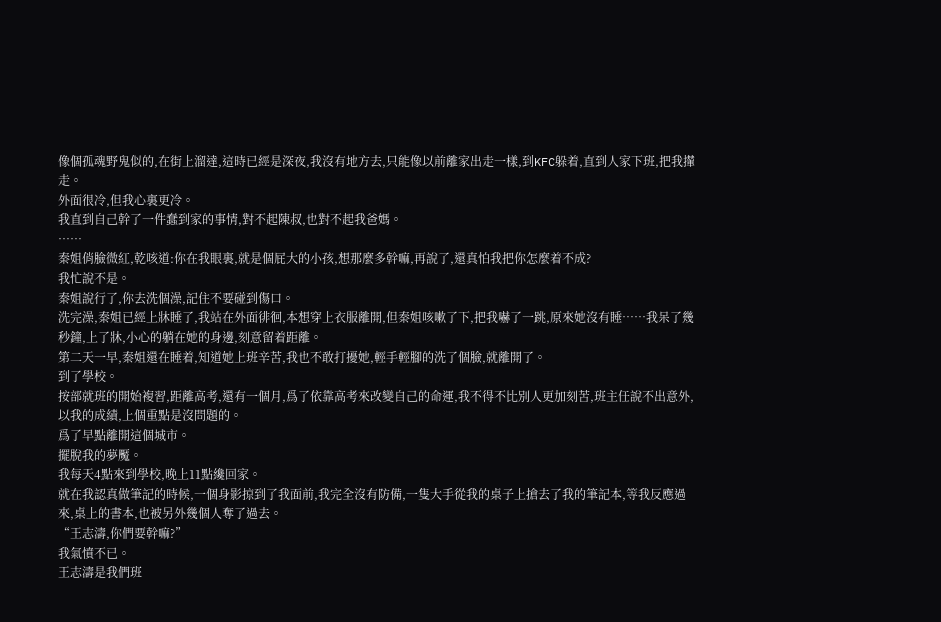像個孤魂野鬼似的,在街上溜達,這時已經是深夜,我沒有地方去,只能像以前離家出走一樣,到KFC躲着,直到人家下班,把我攆走。
外面很冷,但我心裏更冷。
我直到自己幹了一件蠢到家的事情,對不起陳叔,也對不起我爸媽。
……
秦姐俏臉微紅,乾咳道:你在我眼裏,就是個屁大的小孩,想那麼多幹嘛,再說了,還真怕我把你怎麼着不成?
我忙說不是。
秦姐說行了,你去洗個澡,記住不要碰到傷口。
洗完澡,秦姐已經上牀睡了,我站在外面徘徊,本想穿上衣服離開,但秦姐咳嗽了下,把我嚇了一跳,原來她沒有睡……我呆了幾秒鐘,上了牀,小心的躺在她的身邊,刻意留着距離。
第二天一早,秦姐還在睡着,知道她上班辛苦,我也不敢打擾她,輕手輕腳的洗了個臉,就離開了。
到了學校。
按部就班的開始複習,距離高考,還有一個月,爲了依靠高考來改變自己的命運,我不得不比別人更加刻苦,班主任說不出意外,以我的成績,上個重點是沒問題的。
爲了早點離開這個城市。
擺脫我的夢魘。
我每天4點來到學校,晚上11點纔回家。
就在我認真做筆記的時候,一個身影掠到了我面前,我完全沒有防備,一隻大手從我的桌子上搶去了我的筆記本,等我反應過來,桌上的書本,也被另外幾個人奪了過去。
“王志濤,你們要幹嘛?”
我氣憤不已。
王志濤是我們班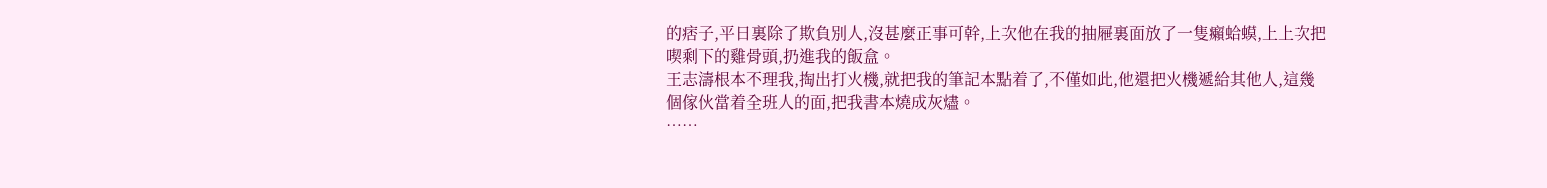的痞子,平日裏除了欺負別人,沒甚麼正事可幹,上次他在我的抽屜裏面放了一隻癩蛤蟆,上上次把喫剩下的雞骨頭,扔進我的飯盒。
王志濤根本不理我,掏出打火機,就把我的筆記本點着了,不僅如此,他還把火機遞給其他人,這幾個傢伙當着全班人的面,把我書本燒成灰燼。
……